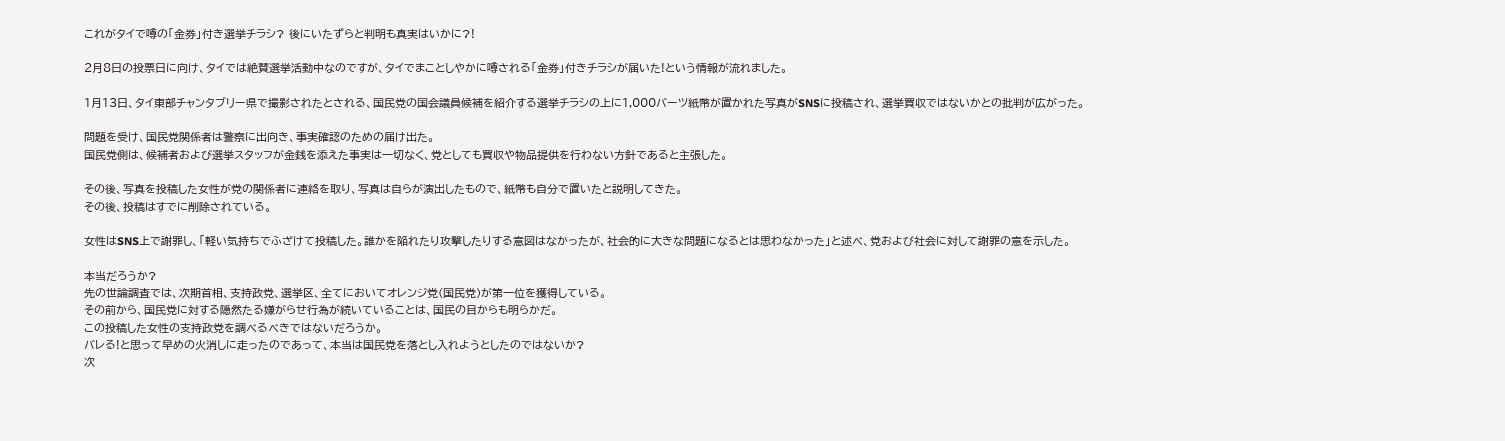これがタイで噂の「金券」付き選挙チラシ? 後にいたずらと判明も真実はいかに?!

2月8日の投票日に向け、タイでは絶賛選挙活動中なのですが、タイでまことしやかに噂される「金券」付きチラシが届いた!という情報が流れました。

1月13日、タイ東部チャンタブリー県で撮影されたとされる、国民党の国会議員候補を紹介する選挙チラシの上に1,000バーツ紙幣が置かれた写真がSNSに投稿され、選挙買収ではないかとの批判が広がった。

問題を受け、国民党関係者は警察に出向き、事実確認のための届け出た。
国民党側は、候補者および選挙スタッフが金銭を添えた事実は一切なく、党としても買収や物品提供を行わない方針であると主張した。

その後、写真を投稿した女性が党の関係者に連絡を取り、写真は自らが演出したもので、紙幣も自分で置いたと説明してきた。
その後、投稿はすでに削除されている。

女性はSNS上で謝罪し、「軽い気持ちでふざけて投稿した。誰かを陥れたり攻撃したりする意図はなかったが、社会的に大きな問題になるとは思わなかった」と述べ、党および社会に対して謝罪の意を示した。

本当だろうか?
先の世論調査では、次期首相、支持政党、選挙区、全てにおいてオレンジ党(国民党)が第一位を獲得している。
その前から、国民党に対する隠然たる嫌がらせ行為が続いていることは、国民の目からも明らかだ。
この投稿した女性の支持政党を調べるべきではないだろうか。
バレる!と思って早めの火消しに走ったのであって、本当は国民党を落とし入れようとしたのではないか?
次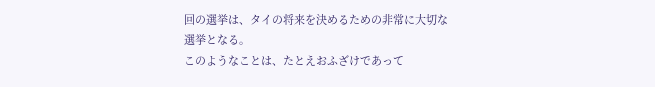回の選挙は、タイの将来を決めるための非常に大切な選挙となる。
このようなことは、たとえおふざけであって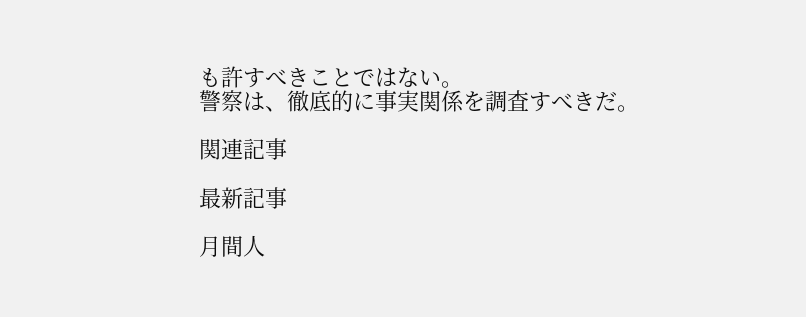も許すべきことではない。
警察は、徹底的に事実関係を調査すべきだ。

関連記事

最新記事

月間人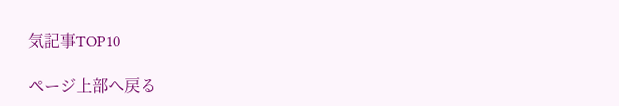気記事TOP10

ページ上部へ戻る